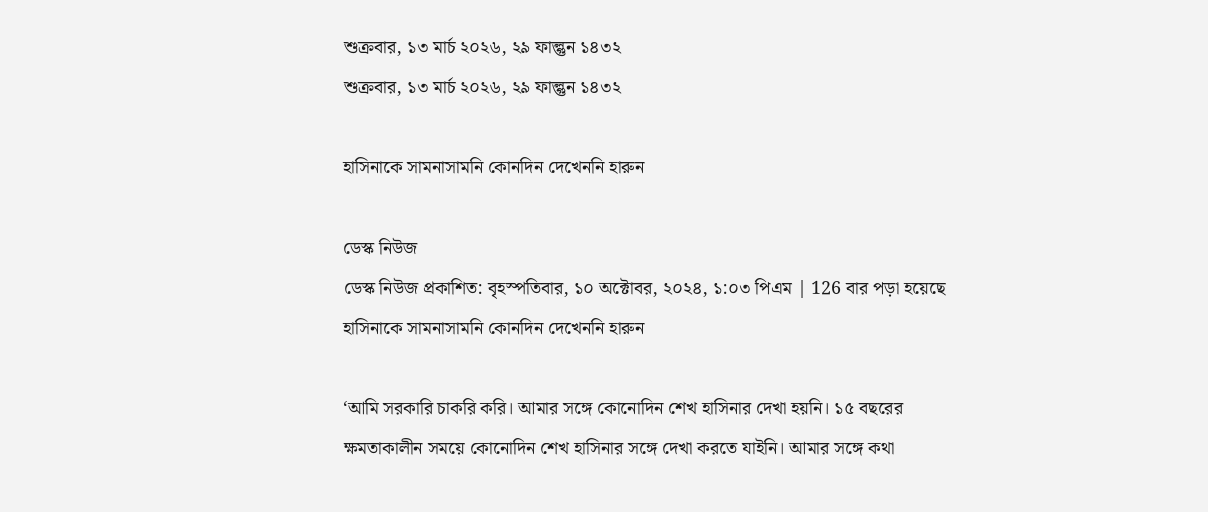শুক্রবার, ১৩ মার্চ ২০২৬, ২৯ ফাল্গুন ১৪৩২
শুক্রবার, ১৩ মার্চ ২০২৬, ২৯ ফাল্গুন ১৪৩২

হাসিনাকে সামনাসামনি কোনদিন দেখেননি হারুন

ডেস্ক নিউজ
ডেস্ক নিউজ প্রকাশিত: বৃহস্পতিবার, ১০ অক্টোবর, ২০২৪, ১:০৩ পিএম | 126 বার পড়া হয়েছে
হাসিনাকে সামনাসামনি কোনদিন দেখেননি হারুন

‘আমি সরকারি চাকরি করি। আমার সঙ্গে কোনোদিন শেখ হাসিনার দেখা হয়নি। ১৫ বছরের ক্ষমতাকালীন সময়ে কোনোদিন শেখ হাসিনার সঙ্গে দেখা করতে যাইনি। আমার সঙ্গে কথা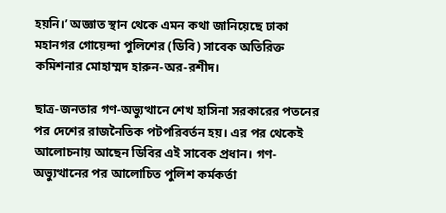হয়নি।’ অজ্ঞাত স্থান থেকে এমন কথা জানিয়েছে ঢাকা মহানগর গোয়েন্দা পুলিশের (ডিবি) সাবেক অতিরিক্ত কমিশনার মোহাম্মদ হারুন-অর-রশীদ।

ছাত্র-জনতার গণ-অভ্যুত্থানে শেখ হাসিনা সরকারের পতনের পর দেশের রাজনৈতিক পটপরিবর্তন হয়। এর পর থেকেই আলোচনায় আছেন ডিবির এই সাবেক প্রধান। গণ-অভ্যুত্থানের পর আলোচিত পুলিশ কর্মকর্তা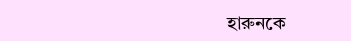হারুনকে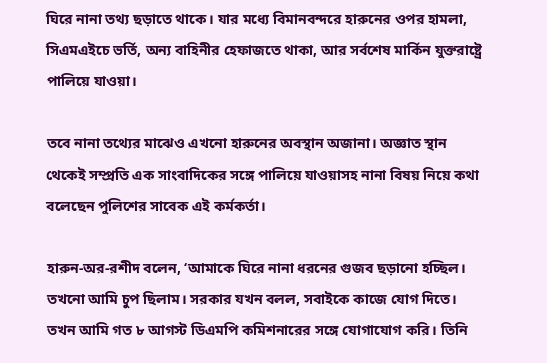ঘিরে নানা তথ্য ছড়াতে থাকে। যার মধ্যে বিমানবন্দরে হারুনের ওপর হামলা, সিএমএইচে ভর্তি, অন্য বাহিনীর হেফাজতে থাকা, আর সর্বশেষ মার্কিন যুক্তরাষ্ট্রে পালিয়ে যাওয়া।

তবে নানা তথ্যের মাঝেও এখনো হারুনের অবস্থান অজানা। অজ্ঞাত স্থান থেকেই সম্প্রতি এক সাংবাদিকের সঙ্গে পালিয়ে যাওয়াসহ নানা বিষয় নিয়ে কথা বলেছেন পুলিশের সাবেক এই কর্মকর্তা।

হারুন-অর-রশীদ বলেন, ‘আমাকে ঘিরে নানা ধরনের গুজব ছড়ানো হচ্ছিল। তখনো আমি চুপ ছিলাম। সরকার যখন বলল, সবাইকে কাজে যোগ দিতে। তখন আমি গত ৮ আগস্ট ডিএমপি কমিশনারের সঙ্গে যোগাযোগ করি। তিনি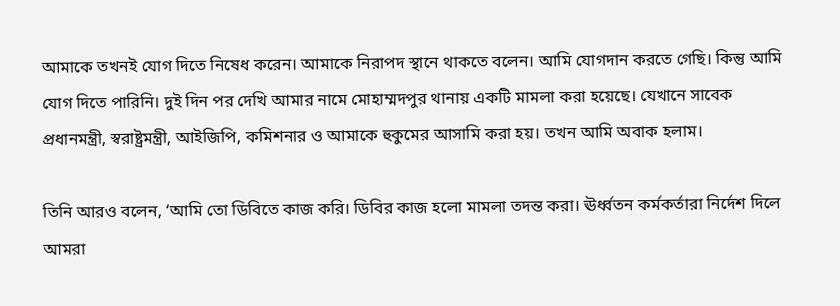আমাকে তখনই যোগ দিতে নিষেধ করেন। আমাকে নিরাপদ স্থানে থাকতে বলেন। আমি যোগদান করতে গেছি। কিন্তু আমি যোগ দিতে পারিনি। দুই দিন পর দেখি আমার নামে মোহাম্মদপুর থানায় একটি মামলা করা হয়েছে। যেখানে সাবেক প্রধানমন্ত্রী, স্বরাষ্ট্রমন্ত্রী, আইজিপি, কমিশনার ও আমাকে হুকুমের আসামি করা হয়। তখন আমি অবাক হলাম।

তিনি আরও বলেন, ‘আমি তো ডিবিতে কাজ করি। ডিবির কাজ হলো মামলা তদন্ত করা। ঊর্ধ্বতন কর্মকর্তারা নির্দেশ দিলে আমরা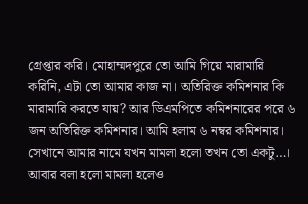গ্রেপ্তার করি। মোহাম্মদপুরে তো আমি গিয়ে মারামারি করিনি, এটা তো আমার কাজ না। অতিরিক্ত কমিশনার কি মারামারি করতে যায়? আর ডিএমপিতে কমিশনারের পরে ৬ জন অতিরিক্ত কমিশনার। আমি হলাম ৬ নম্বর কমিশনার। সেখানে আমার নামে যখন মামলা হলো তখন তো একটু…। আবার বলা হলো মামলা হলেও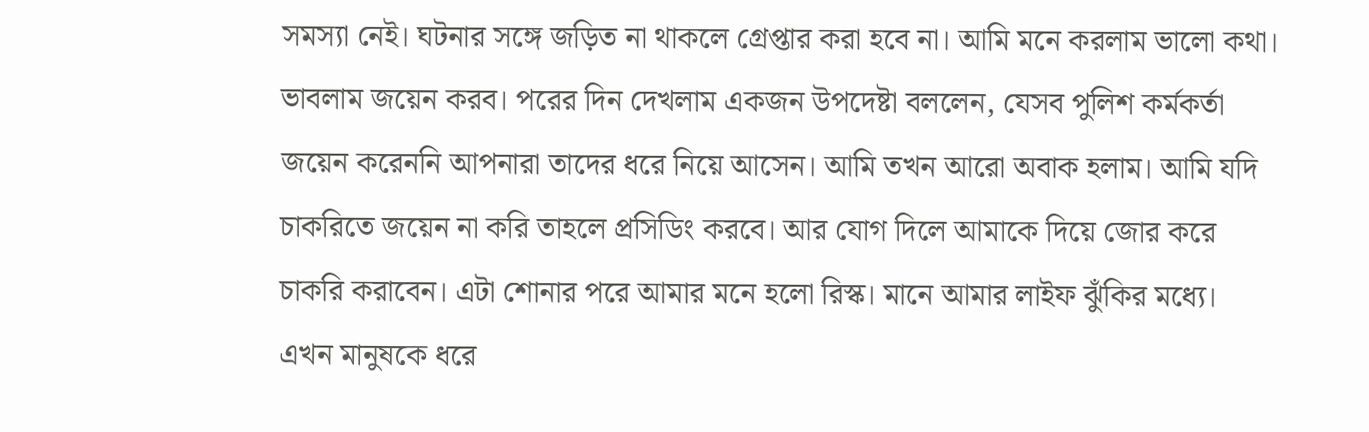সমস্যা নেই। ঘটনার সঙ্গে জড়িত না থাকলে গ্রেপ্তার করা হবে না। আমি মনে করলাম ভালো কথা। ভাবলাম জয়েন করব। পরের দিন দেখলাম একজন উপদেষ্টা বললেন, যেসব পুলিশ কর্মকর্তা জয়েন করেননি আপনারা তাদের ধরে নিয়ে আসেন। আমি তখন আরো অবাক হলাম। আমি ‍যদি চাকরিতে জয়েন না করি তাহলে প্রসিডিং করবে। আর যোগ দিলে আমাকে দিয়ে জোর করে চাকরি করাবেন। এটা শোনার পরে আমার মনে হলো রিস্ক। মানে আমার লাইফ ঝুঁকির মধ্যে। এখন মানুষকে ধরে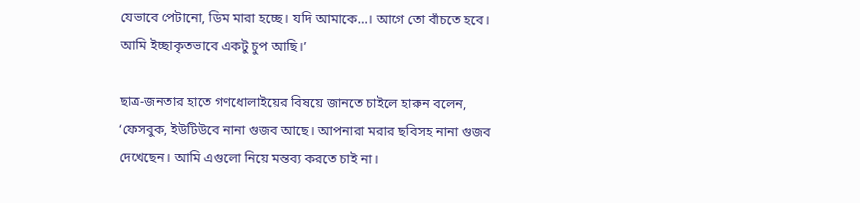যেভাবে পেটানো, ডিম মারা হচ্ছে। যদি আমাকে…। আগে তো বাঁচতে হবে। আমি ইচ্ছাকৃতভাবে একটু চুপ আছি।’

ছাত্র-জনতার হাতে গণধোলাইয়ের বিষয়ে জানতে চাইলে হারুন বলেন, ‘ফেসবুক, ইউটিউবে নানা গুজব আছে। আপনারা মরার ছবিসহ নানা গুজব দেখেছেন। আমি এগুলো নিয়ে মন্তব্য করতে চাই না।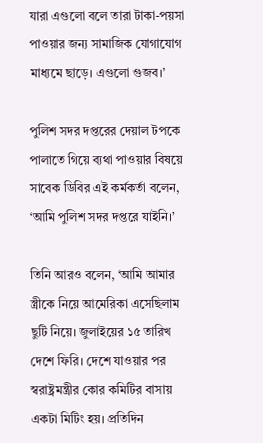যারা এগুলো বলে তারা টাকা-পয়সা পাওয়ার জন্য সামাজিক যোগাযোগ মাধ্যমে ছাড়ে। এগুলো গুজব।’

পুলিশ সদর দপ্তরের দেয়াল টপকে পালাতে গিয়ে ব্যথা পাওয়ার বিষয়ে সাবেক ডিবির এই কর্মকর্তা বলেন, ‘আমি পুলিশ সদর দপ্তরে যাইনি।’

তিনি আরও বলেন, ‘আমি আমার স্ত্রীকে নিয়ে আমেরিকা এসেছিলাম ছুটি নিয়ে। জুলাইয়ের ১৫ তারিখ দেশে ফিরি। দেশে যাওয়ার পর স্বরাষ্ট্রমন্ত্রীর কোর কমিটির বাসায় একটা মিটিং হয়। প্রতিদিন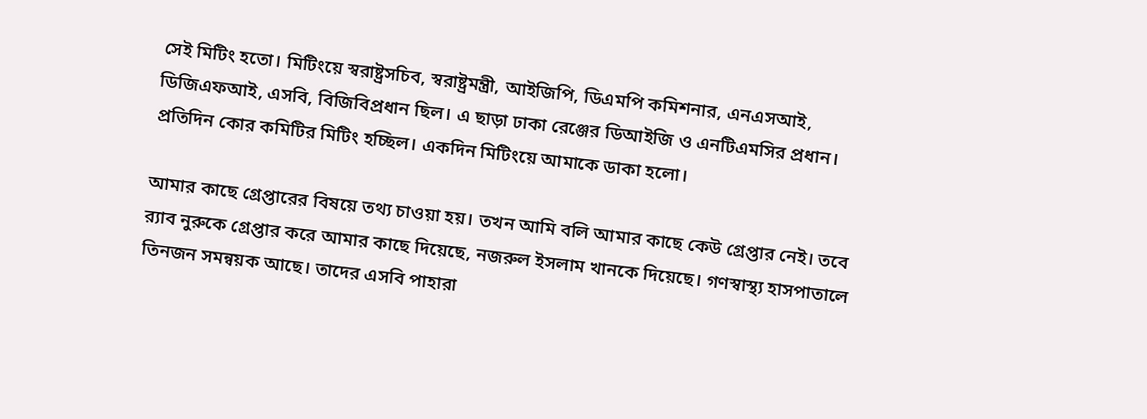সেই মিটিং হতো। মিটিংয়ে স্বরাষ্ট্রসচিব, স্বরাষ্ট্রমন্ত্রী, আইজিপি, ডিএমপি কমিশনার, এনএসআই, ডিজিএফআই, এসবি, বিজিবিপ্রধান ছিল। এ ছাড়া ঢাকা রেঞ্জের ডিআইজি ও এনটিএমসির প্রধান। প্রতিদিন কোর কমিটির মিটিং হচ্ছিল। একদিন মিটিংয়ে আমাকে ডাকা হলো।

আমার কাছে গ্রেপ্তারের বিষয়ে তথ্য চাওয়া হয়। তখন আমি বলি আমার কাছে কেউ গ্রেপ্তার নেই। তবে র‌্যাব নুরুকে গ্রেপ্তার করে আমার কাছে দিয়েছে, নজরুল ইসলাম খানকে দিয়েছে। গণস্বাস্থ্য হাসপাতালে তিনজন সমন্বয়ক আছে। তাদের এসবি পাহারা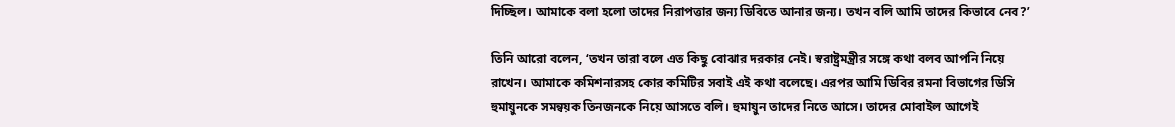দিচ্ছিল। আমাকে বলা হলো তাদের নিরাপত্তার জন্য ডিবিতে আনার জন্য। তখন বলি আমি তাদের কিভাবে নেব?’

তিনি আরো বলেন, ‘তখন তারা বলে এত কিছু বোঝার দরকার নেই। স্বরাষ্ট্রমন্ত্রীর সঙ্গে কথা বলব আপনি নিয়ে রাখেন। আমাকে কমিশনারসহ কোর কমিটির সবাই এই কথা বলেছে। এরপর আমি ডিবির রমনা বিভাগের ডিসি হুমায়ুনকে সমন্বয়ক তিনজনকে নিয়ে আসতে বলি। হুমায়ুন তাদের নিতে আসে। তাদের মোবাইল আগেই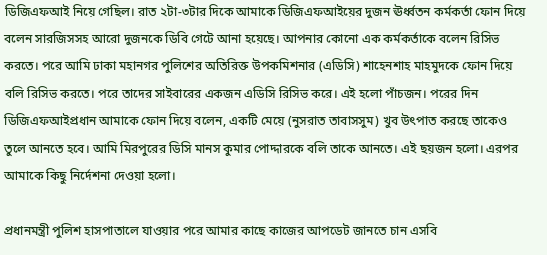ডিজিএফআই নিয়ে গেছিল। রাত ২টা-৩টার দিকে আমাকে ডিজিএফআইয়ের দুজন ঊর্ধ্বতন কর্মকর্তা ফোন দিয়ে বলেন সারজিসসহ আরো দুজনকে ডিবি গেটে আনা হয়েছে। আপনার কোনো এক কর্মকর্তাকে বলেন রিসিভ করতে। পরে আমি ঢাকা মহানগর পুলিশের অতিরিক্ত উপকমিশনার (এডিসি) শাহেনশাহ মাহমুদকে ফোন দিয়ে বলি রিসিভ করতে। পরে তাদের সাইবারের একজন এডিসি রিসিভ করে। এই হলো পাঁচজন। পরের দিন ডিজিএফআইপ্রধান আমাকে ফোন দিয়ে বলেন, একটি মেয়ে (নুসরাত তাবাসসুম) খুব উৎপাত করছে তাকেও তুলে আনতে হবে। আমি মিরপুরের ডিসি মানস কুমার পোদ্দারকে বলি তাকে আনতে। এই ছয়জন হলো। এরপর আমাকে কিছু নির্দেশনা দেওয়া হলো।

প্রধানমন্ত্রী পুলিশ হাসপাতালে যাওয়ার পরে আমার কাছে কাজের আপডেট জানতে চান এসবি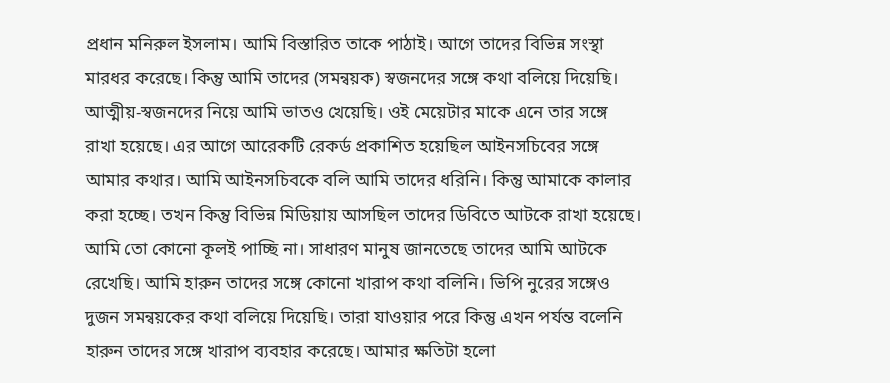প্রধান মনিরুল ইসলাম। আমি বিস্তারিত তাকে পাঠাই। আগে তাদের বিভিন্ন সংস্থা মারধর করেছে। কিন্তু আমি তাদের (সমন্বয়ক) স্বজনদের সঙ্গে কথা বলিয়ে দিয়েছি। আত্মীয়-স্বজনদের নিয়ে আমি ভাতও খেয়েছি। ওই মেয়েটার মাকে এনে তার সঙ্গে রাখা হয়েছে। এর আগে আরেকটি রেকর্ড প্রকাশিত হয়েছিল আইনসচিবের সঙ্গে আমার কথার। আমি আইনসচিবকে বলি আমি তাদের ধরিনি। কিন্তু আমাকে কালার করা হচ্ছে। তখন কিন্তু বিভিন্ন মিডিয়ায় আসছিল তাদের ডিবিতে আটকে রাখা হয়েছে। আমি তো কোনো কূলই পাচ্ছি না। সাধারণ মানুষ জানতেছে তাদের আমি আটকে রেখেছি। আমি হারুন তাদের সঙ্গে কোনো খারাপ কথা বলিনি। ভিপি নুরের সঙ্গেও দুজন সমন্বয়কের কথা বলিয়ে দিয়েছি। তারা যাওয়ার পরে কিন্তু এখন পর্যন্ত বলেনি হারুন তাদের সঙ্গে খারাপ ব্যবহার করেছে। আমার ক্ষতিটা হলো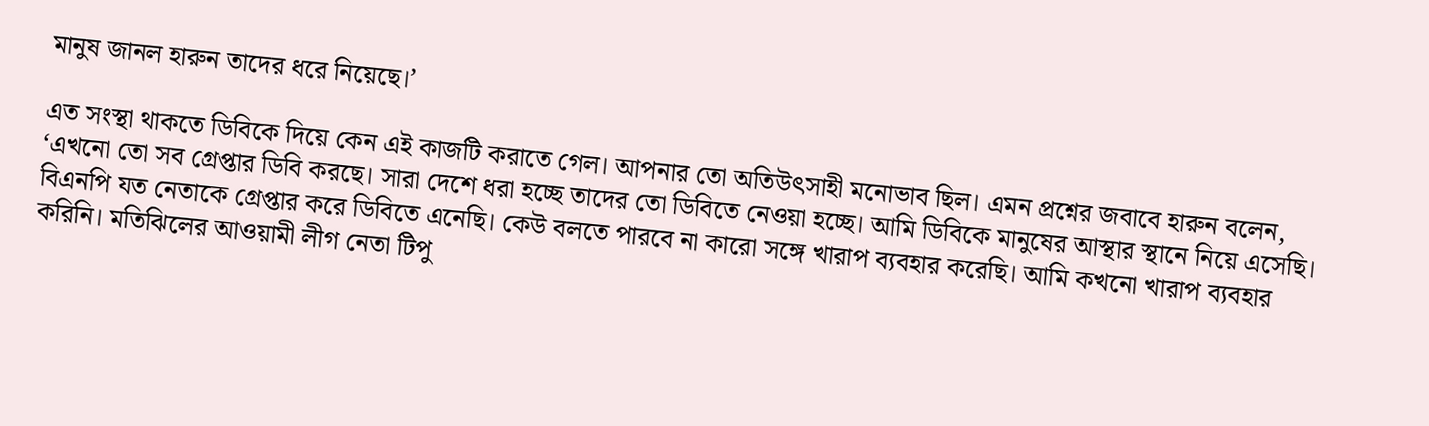মানুষ জানল হারুন তাদের ধরে নিয়েছে।’

এত সংস্থা থাকতে ডিবিকে দিয়ে কেন এই কাজটি করাতে গেল। আপনার তো অতিউৎসাহী মনোভাব ছিল। এমন প্রশ্নের জবাবে হারুন বলেন, ‘এখনো তো সব গ্রেপ্তার ডিবি করছে। সারা দেশে ধরা হচ্ছে তাদের তো ডিবিতে নেওয়া হচ্ছে। আমি ডিবিকে মানুষের আস্থার স্থানে নিয়ে এসেছি। বিএনপি যত নেতাকে গ্রেপ্তার করে ডিবিতে এনেছি। কেউ বলতে পারবে না কারো সঙ্গে খারাপ ব্যবহার করেছি। আমি কখনো খারাপ ব্যবহার করিনি। মতিঝিলের আওয়ামী লীগ নেতা টিপু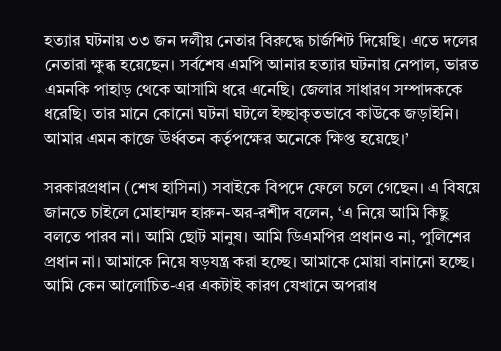হত্যার ঘটনায় ৩৩ জন দলীয় নেতার বিরুদ্ধে চার্জশিট দিয়েছি। এতে দলের নেতারা ক্ষুব্ধ হয়েছেন। সর্বশেষ এমপি আনার হত্যার ঘটনায় নেপাল, ভারত এমনকি পাহাড় থেকে আসামি ধরে এনেছি। জেলার সাধারণ সম্পাদককে ধরেছি। তার মানে কোনো ঘটনা ঘটলে ইচ্ছাকৃতভাবে কাউকে জড়াইনি। আমার এমন কাজে ঊর্ধ্বতন কর্তৃপক্ষের অনেকে ক্ষিপ্ত হয়েছে।’

সরকারপ্রধান (শেখ হাসিনা) সবাইকে বিপদে ফেলে চলে গেছেন। এ বিষয়ে জানতে চাইলে মোহাম্মদ হারুন-অর-রশীদ বলেন, ‘এ নিয়ে আমি কিছু বলতে পারব না। আমি ছোট মানুষ। আমি ডিএমপির প্রধানও না, পুলিশের প্রধান না। আমাকে নিয়ে ষড়যন্ত্র করা হচ্ছে। আমাকে মোয়া বানানো হচ্ছে। আমি কেন আলোচিত-এর একটাই কারণ যেখানে অপরাধ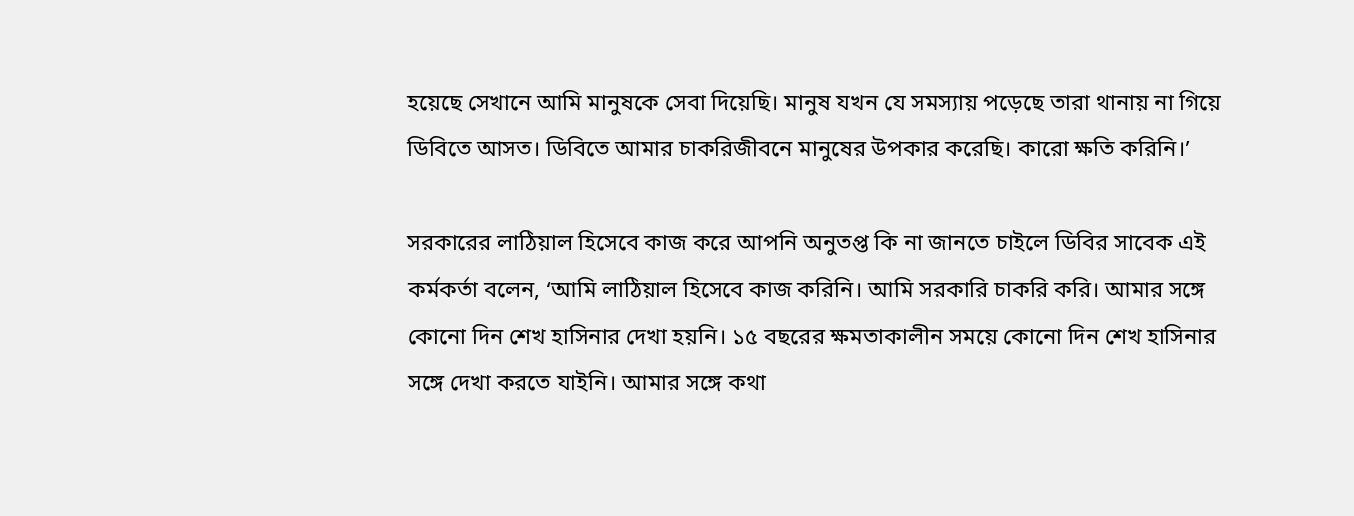হয়েছে সেখানে আমি মানুষকে সেবা দিয়েছি। মানুষ যখন যে সমস্যায় পড়েছে তারা থানায় না গিয়ে ডিবিতে আসত। ডিবিতে আমার চাকরিজীবনে মানুষের উপকার করেছি। কারো ক্ষতি করিনি।’

সরকারের লাঠিয়াল হিসেবে কাজ করে আপনি অনুতপ্ত কি না জানতে চাইলে ডিবির সাবেক এই কর্মকর্তা বলেন, ‘আমি লাঠিয়াল হিসেবে কাজ করিনি। আমি সরকারি চাকরি করি। আমার সঙ্গে কোনো দিন শেখ হাসিনার দেখা হয়নি। ১৫ বছরের ক্ষমতাকালীন সময়ে কোনো দিন শেখ হাসিনার সঙ্গে দেখা করতে যাইনি। আমার সঙ্গে কথা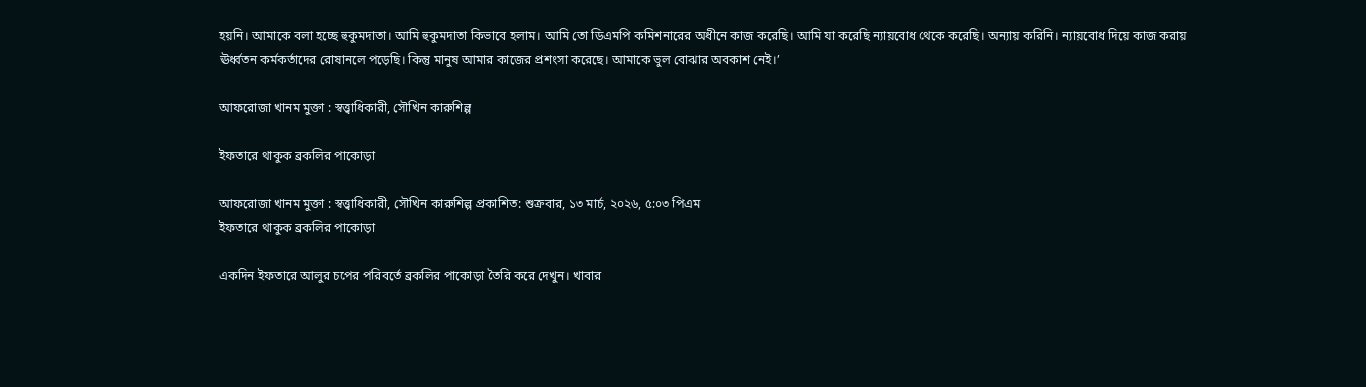হয়নি। আমাকে বলা হচ্ছে হুকুমদাতা। আমি হুকুমদাতা কিভাবে হলাম। আমি তো ডিএমপি কমিশনারের অধীনে কাজ করেছি। আমি যা করেছি ন্যায়বোধ থেকে করেছি। অন্যায় করিনি। ন্যায়বোধ দিয়ে কাজ করায় ঊর্ধ্বতন কর্মকর্তাদের রোষানলে পড়েছি। কিন্তু মানুষ আমার কাজের প্রশংসা করেছে। আমাকে ভুল বোঝার অবকাশ নেই।’

আফরোজা খানম মুক্তা : স্বত্ত্বাধিকারী, সৌখিন কারুশিল্প

ইফতারে থাকুক ব্রকলির পাকোড়া

আফরোজা খানম মুক্তা : স্বত্ত্বাধিকারী, সৌখিন কারুশিল্প প্রকাশিত: শুক্রবার, ১৩ মার্চ, ২০২৬, ৫:০৩ পিএম
ইফতারে থাকুক ব্রকলির পাকোড়া

একদিন ইফতারে আলুর চপের পরিবর্তে ব্রকলির পাকোড়া তৈরি করে দেখুন। খাবার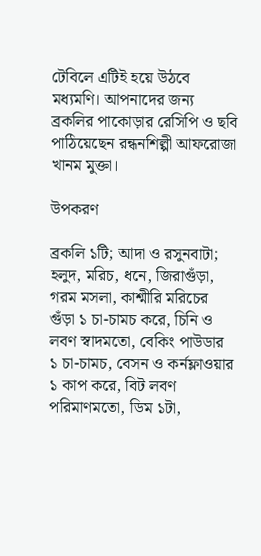টেবিলে এটিই হয়ে উঠবে মধ্যমণি। আপনাদের জন্য ব্রকলির পাকোড়ার রেসিপি ও ছবি পাঠিয়েছেন রন্ধনশিল্পী আফরোজা খানম মুক্তা।

উপকরণ

ব্রকলি ১টি; আদা ও রসুনবাটা; হলুদ, মরিচ, ধনে, জিরাগুঁড়া, গরম মসলা, কাশ্মীরি মরিচের গুঁড়া ১ চা-চামচ করে, চিনি ও লবণ স্বাদমতো, বেকিং পাউডার ১ চা-চামচ, বেসন ও কর্নফ্লাওয়ার ১ কাপ করে, বিট লবণ পরিমাণমতো, ডিম ১টা,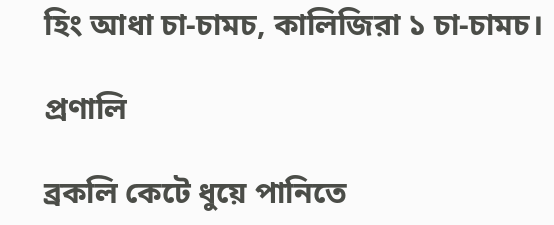হিং আধা চা-চামচ, কালিজিরা ১ চা-চামচ।

প্রণালি

ব্রকলি কেটে ধুয়ে পানিতে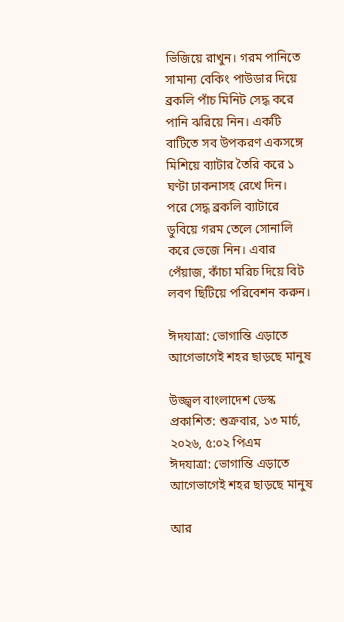ভিজিয়ে রাখুন। গরম পানিতে সামান্য বেকিং পাউডার দিয়ে ব্রকলি পাঁচ মিনিট সেদ্ধ করে পানি ঝরিয়ে নিন। একটি বাটিতে সব উপকরণ একসঙ্গে মিশিয়ে ব্যাটার তৈরি করে ১ ঘণ্টা ঢাকনাসহ রেখে দিন। পরে সেদ্ধ ব্রকলি ব্যাটারে ডুবিয়ে গরম তেলে সোনালি করে ভেজে নিন। এবার পেঁয়াজ, কাঁচা মরিচ দিয়ে বিট লবণ ছিটিয়ে পরিবেশন করুন।

ঈদযাত্রা: ভোগান্তি এড়াতে আগেভাগেই শহর ছাড়ছে মানুষ

উজ্জ্বল বাংলাদেশ ডেস্ক প্রকাশিত: শুক্রবার, ১৩ মার্চ, ২০২৬, ৫:০২ পিএম
ঈদযাত্রা: ভোগান্তি এড়াতে আগেভাগেই শহর ছাড়ছে মানুষ

আর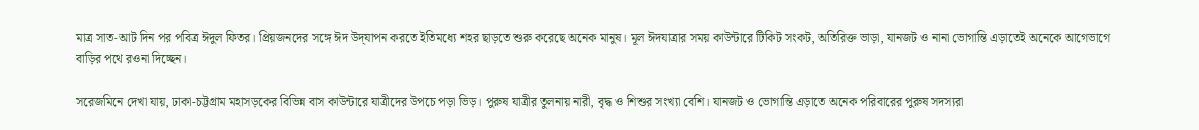মাত্র সাত-আট দিন পর পবিত্র ঈদুল ফিতর। প্রিয়জনদের সঙ্গে ঈদ উদ্‌যাপন করতে ইতিমধ্যে শহর ছাড়তে শুরু করেছে অনেক মানুষ। মূল ঈদযাত্রার সময় কাউন্টারে টিকিট সংকট, অতিরিক্ত ভাড়া, যানজট ও নানা ভোগান্তি এড়াতেই অনেকে আগেভাগে বাড়ির পথে রওনা দিচ্ছেন।

সরেজমিনে দেখা যায়, ঢাকা-চট্টগ্রাম মহাসড়কের বিভিন্ন বাস কাউন্টারে যাত্রীদের উপচে পড়া ভিড়। পুরুষ যাত্রীর তুলনায় নারী, বৃদ্ধ ও শিশুর সংখ্যা বেশি। যানজট ও ভোগান্তি এড়াতে অনেক পরিবারের পুরুষ সদস্যরা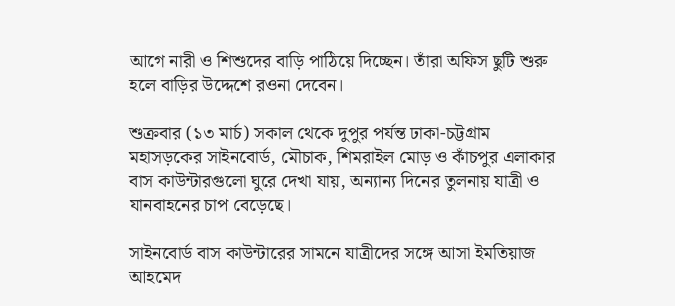আগে নারী ও শিশুদের বাড়ি পাঠিয়ে দিচ্ছেন। তাঁরা অফিস ছুটি শুরু হলে বাড়ির উদ্দেশে রওনা দেবেন।

শুক্রবার (১৩ মার্চ) সকাল থেকে দুপুর পর্যন্ত ঢাকা-চট্টগ্রাম মহাসড়কের সাইনবোর্ড, মৌচাক, শিমরাইল মোড় ও কাঁচপুর এলাকার বাস কাউন্টারগুলো ঘুরে দেখা যায়, অন্যান্য দিনের তুলনায় যাত্রী ও যানবাহনের চাপ বেড়েছে।

সাইনবোর্ড বাস কাউন্টারের সামনে যাত্রীদের সঙ্গে আসা ইমতিয়াজ আহমেদ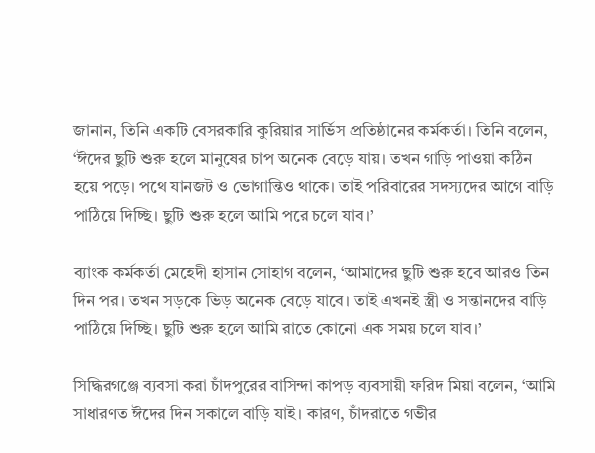জানান, তিনি একটি বেসরকারি কুরিয়ার সার্ভিস প্রতিষ্ঠানের কর্মকর্তা। তিনি বলেন, ‘ঈদের ছুটি শুরু হলে মানুষের চাপ অনেক বেড়ে যায়। তখন গাড়ি পাওয়া কঠিন হয়ে পড়ে। পথে যানজট ও ভোগান্তিও থাকে। তাই পরিবারের সদস্যদের আগে বাড়ি পাঠিয়ে দিচ্ছি। ছুটি শুরু হলে আমি পরে চলে যাব।’

ব্যাংক কর্মকর্তা মেহেদী হাসান সোহাগ বলেন, ‘আমাদের ছুটি শুরু হবে আরও তিন দিন পর। তখন সড়কে ভিড় অনেক বেড়ে যাবে। তাই এখনই স্ত্রী ও সন্তানদের বাড়ি পাঠিয়ে দিচ্ছি। ছুটি শুরু হলে আমি রাতে কোনো এক সময় চলে যাব।’

সিদ্ধিরগঞ্জে ব্যবসা করা চাঁদপুরের বাসিন্দা কাপড় ব্যবসায়ী ফরিদ মিয়া বলেন, ‘আমি সাধারণত ঈদের দিন সকালে বাড়ি যাই। কারণ, চাঁদরাতে গভীর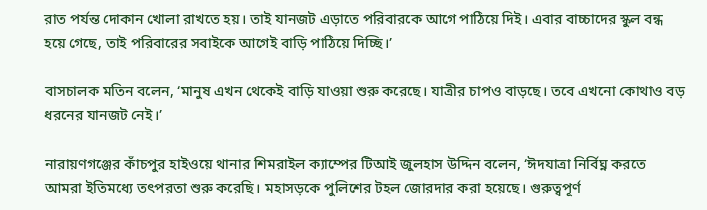রাত পর্যন্ত দোকান খোলা রাখতে হয়। তাই যানজট এড়াতে পরিবারকে আগে পাঠিয়ে দিই। এবার বাচ্চাদের স্কুল বন্ধ হয়ে গেছে, তাই পরিবারের সবাইকে আগেই বাড়ি পাঠিয়ে দিচ্ছি।’

বাসচালক মতিন বলেন, ‘মানুষ এখন থেকেই বাড়ি যাওয়া শুরু করেছে। যাত্রীর চাপও বাড়ছে। তবে এখনো কোথাও বড় ধরনের যানজট নেই।’

নারায়ণগঞ্জের কাঁচপুর হাইওয়ে থানার শিমরাইল ক্যাম্পের টিআই জুলহাস উদ্দিন বলেন, ‘ঈদযাত্রা নির্বিঘ্ন করতে আমরা ইতিমধ্যে তৎপরতা শুরু করেছি। মহাসড়কে পুলিশের টহল জোরদার করা হয়েছে। গুরুত্বপূর্ণ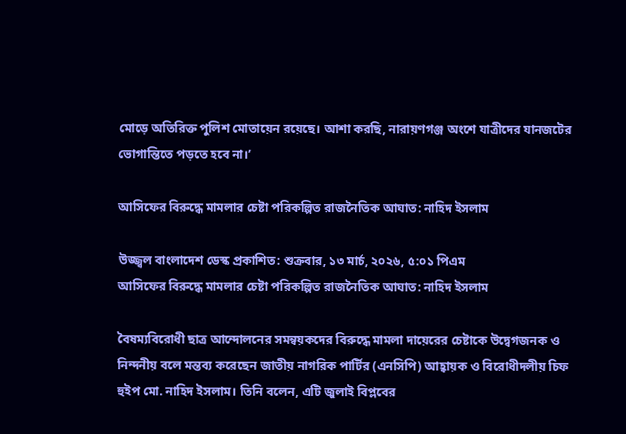মোড়ে অতিরিক্ত পুলিশ মোতায়েন রয়েছে। আশা করছি, নারায়ণগঞ্জ অংশে যাত্রীদের যানজটের ভোগান্তিতে পড়তে হবে না।’

আসিফের বিরুদ্ধে মামলার চেষ্টা পরিকল্পিত রাজনৈতিক আঘাত: নাহিদ ইসলাম

উজ্জ্বল বাংলাদেশ ডেস্ক প্রকাশিত: শুক্রবার, ১৩ মার্চ, ২০২৬, ৫:০১ পিএম
আসিফের বিরুদ্ধে মামলার চেষ্টা পরিকল্পিত রাজনৈতিক আঘাত: নাহিদ ইসলাম

বৈষম্যবিরোধী ছাত্র আন্দোলনের সমন্বয়কদের বিরুদ্ধে মামলা দায়েরের চেষ্টাকে উদ্বেগজনক ও নিন্দনীয় বলে মন্তব্য করেছেন জাতীয় নাগরিক পার্টির (এনসিপি) আহ্বায়ক ও বিরোধীদলীয় চিফ হুইপ মো. নাহিদ ইসলাম। তিনি বলেন, এটি জুলাই বিপ্লবের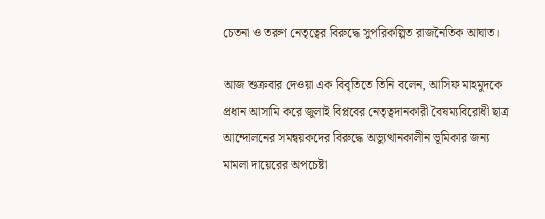চেতনা ও তরুণ নেতৃত্বের বিরুদ্ধে সুপরিকল্পিত রাজনৈতিক আঘাত।

আজ শুক্রবার দেওয়া এক বিবৃতিতে তিনি বলেন, আসিফ মাহমুদকে প্রধান আসামি করে জুলাই বিপ্লবের নেতৃত্বদানকারী বৈষম্যবিরোধী ছাত্র আন্দোলনের সমন্বয়কদের বিরুদ্ধে অভ্যুত্থানকালীন ভূমিকার জন্য মামলা দায়েরের অপচেষ্টা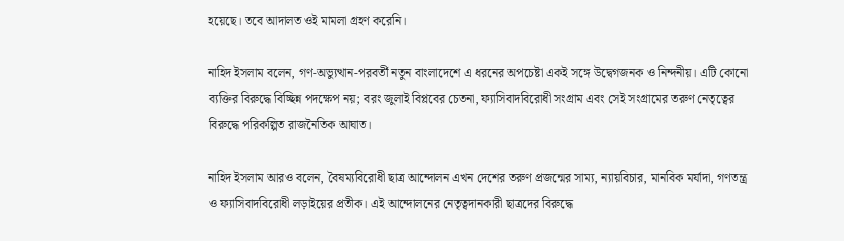হয়েছে। তবে আদালত ওই মামলা গ্রহণ করেনি।

নাহিদ ইসলাম বলেন, গণ-অভ্যুত্থান-পরবর্তী নতুন বাংলাদেশে এ ধরনের অপচেষ্টা একই সঙ্গে উদ্বেগজনক ও নিন্দনীয়। এটি কোনো ব্যক্তির বিরুদ্ধে বিচ্ছিন্ন পদক্ষেপ নয়; বরং জুলাই বিপ্লবের চেতনা, ফ্যাসিবাদবিরোধী সংগ্রাম এবং সেই সংগ্রামের তরুণ নেতৃত্বের বিরুদ্ধে পরিকল্পিত রাজনৈতিক আঘাত।

নাহিদ ইসলাম আরও বলেন, বৈষম্যবিরোধী ছাত্র আন্দোলন এখন দেশের তরুণ প্রজন্মের সাম্য, ন্যায়বিচার, মানবিক মর্যাদা, গণতন্ত্র ও ফ্যাসিবাদবিরোধী লড়াইয়ের প্রতীক। এই আন্দোলনের নেতৃত্বদানকারী ছাত্রদের বিরুদ্ধে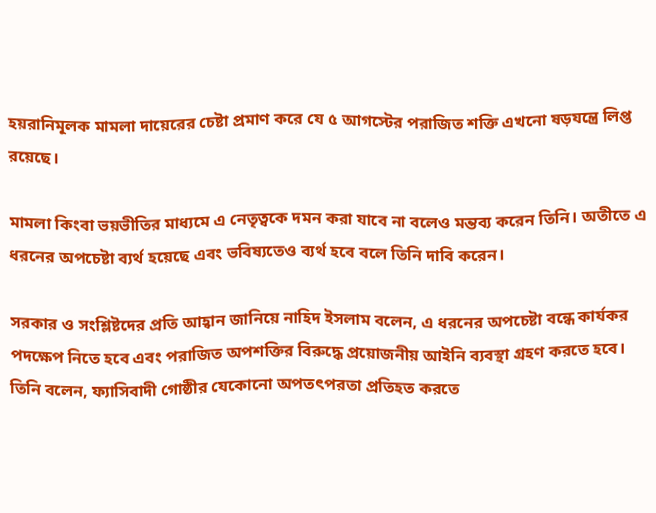হয়রানিমূলক মামলা দায়েরের চেষ্টা প্রমাণ করে যে ৫ আগস্টের পরাজিত শক্তি এখনো ষড়যন্ত্রে লিপ্ত রয়েছে।

মামলা কিংবা ভয়ভীতির মাধ্যমে এ নেতৃত্বকে দমন করা যাবে না বলেও মন্তব্য করেন তিনি। অতীতে এ ধরনের অপচেষ্টা ব্যর্থ হয়েছে এবং ভবিষ্যতেও ব্যর্থ হবে বলে তিনি দাবি করেন।

সরকার ও সংশ্লিষ্টদের প্রতি আহ্বান জানিয়ে নাহিদ ইসলাম বলেন, এ ধরনের অপচেষ্টা বন্ধে কার্যকর পদক্ষেপ নিতে হবে এবং পরাজিত অপশক্তির বিরুদ্ধে প্রয়োজনীয় আইনি ব্যবস্থা গ্রহণ করতে হবে। তিনি বলেন, ফ্যাসিবাদী গোষ্ঠীর যেকোনো অপতৎপরতা প্রতিহত করতে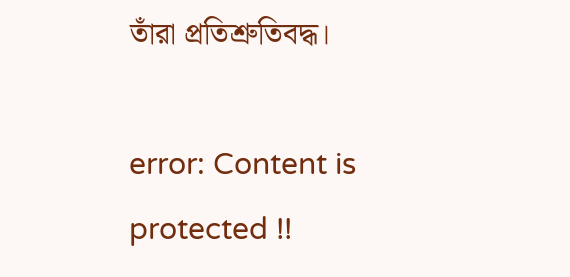তাঁরা প্রতিশ্রুতিবদ্ধ।

error: Content is protected !!